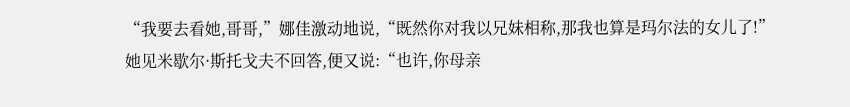“我要去看她,哥哥,”娜佳激动地说,“既然你对我以兄妹相称,那我也算是玛尔法的女儿了!”
她见米歇尔·斯托戈夫不回答,便又说:“也许,你母亲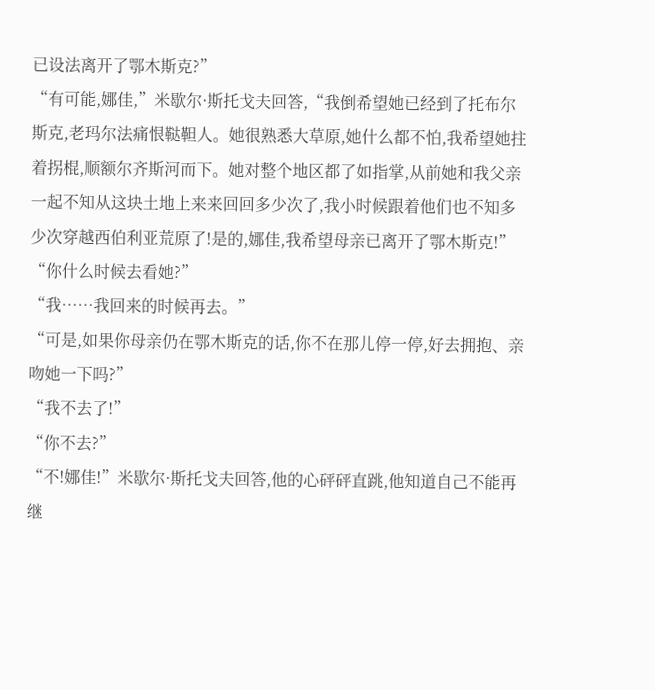已设法离开了鄂木斯克?”
“有可能,娜佳,”米歇尔·斯托戈夫回答,“我倒希望她已经到了托布尔斯克,老玛尔法痛恨鞑靼人。她很熟悉大草原,她什么都不怕,我希望她拄着拐棍,顺额尔齐斯河而下。她对整个地区都了如指掌,从前她和我父亲一起不知从这块土地上来来回回多少次了,我小时候跟着他们也不知多少次穿越西伯利亚荒原了!是的,娜佳,我希望母亲已离开了鄂木斯克!”
“你什么时候去看她?”
“我……我回来的时候再去。”
“可是,如果你母亲仍在鄂木斯克的话,你不在那儿停一停,好去拥抱、亲吻她一下吗?”
“我不去了!”
“你不去?”
“不!娜佳!”米歇尔·斯托戈夫回答,他的心砰砰直跳,他知道自己不能再继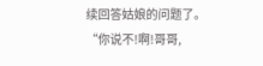续回答姑娘的问题了。
“你说不!啊!哥哥,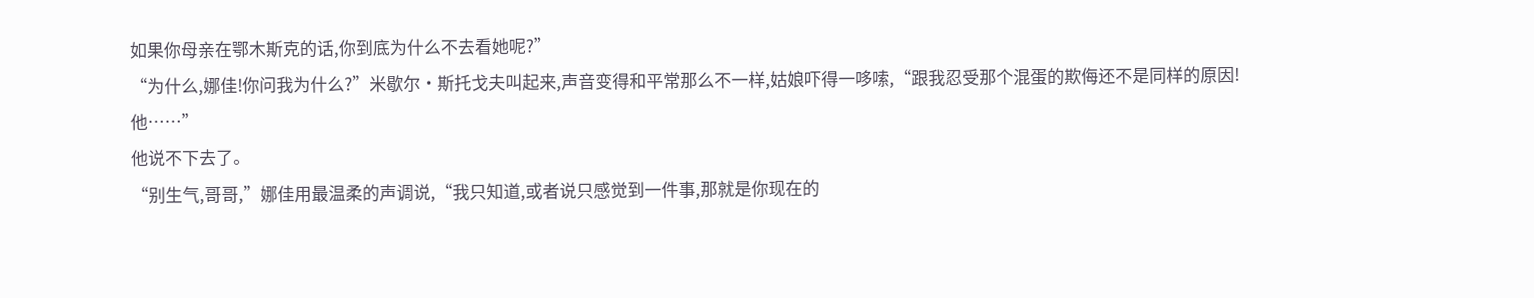如果你母亲在鄂木斯克的话,你到底为什么不去看她呢?”
“为什么,娜佳!你问我为什么?”米歇尔·斯托戈夫叫起来,声音变得和平常那么不一样,姑娘吓得一哆嗦,“跟我忍受那个混蛋的欺侮还不是同样的原因!他……”
他说不下去了。
“别生气,哥哥,”娜佳用最温柔的声调说,“我只知道,或者说只感觉到一件事,那就是你现在的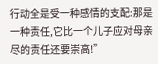行动全是受一种感情的支配:那是一种责任,它比一个儿子应对母亲尽的责任还要崇高!”